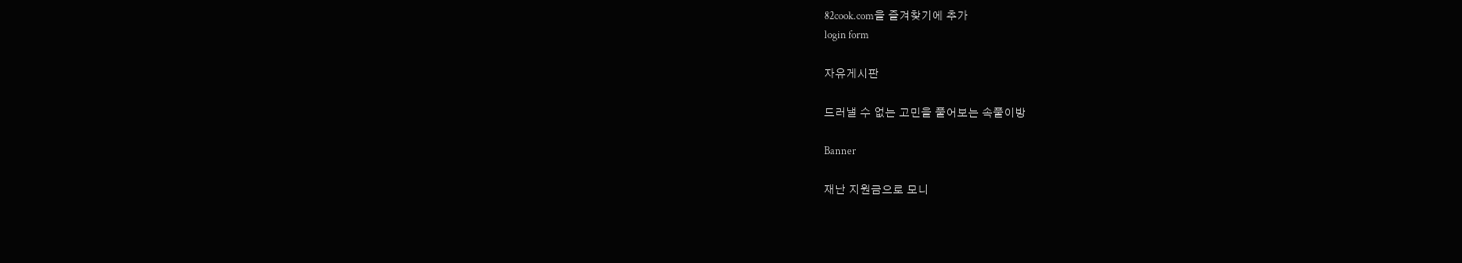82cook.com을 즐겨찾기에 추가
login form

자유게시판

드러낼 수 없는 고민을 풀어보는 속풀이방

Banner

재난 지원금으로 모니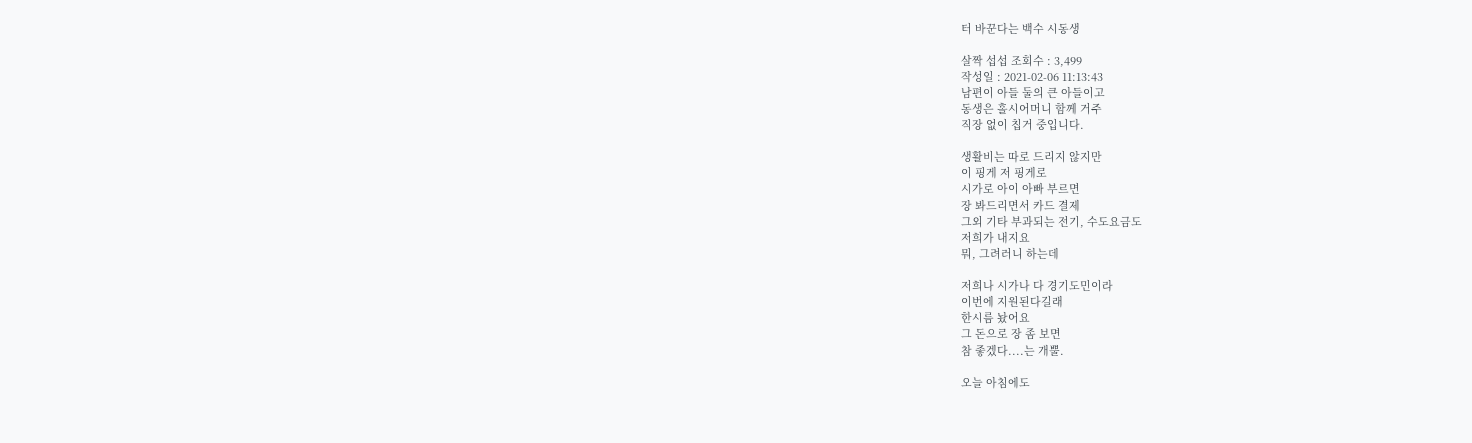터 바꾼다는 백수 시동생

살짝 섭섭 조회수 : 3,499
작성일 : 2021-02-06 11:13:43
남편이 아들 둘의 큰 아들이고
동생은 홀시어머니 함께 거주
직장 없이 칩거 중입니다.

생활비는 따로 드리지 않지만
이 핑게 저 핑게로
시가로 아이 아빠 부르면
장 봐드리면서 카드 결제
그외 기타 부과되는 전기, 수도요금도
저희가 내지요
뭐, 그려러니 하는데

저희나 시가나 다 경기도민이라
이번에 지원된다길래
한시름 놨어요
그 돈으로 장 좀 보면
참 좋겠다....는 개뿔.

오늘 아침에도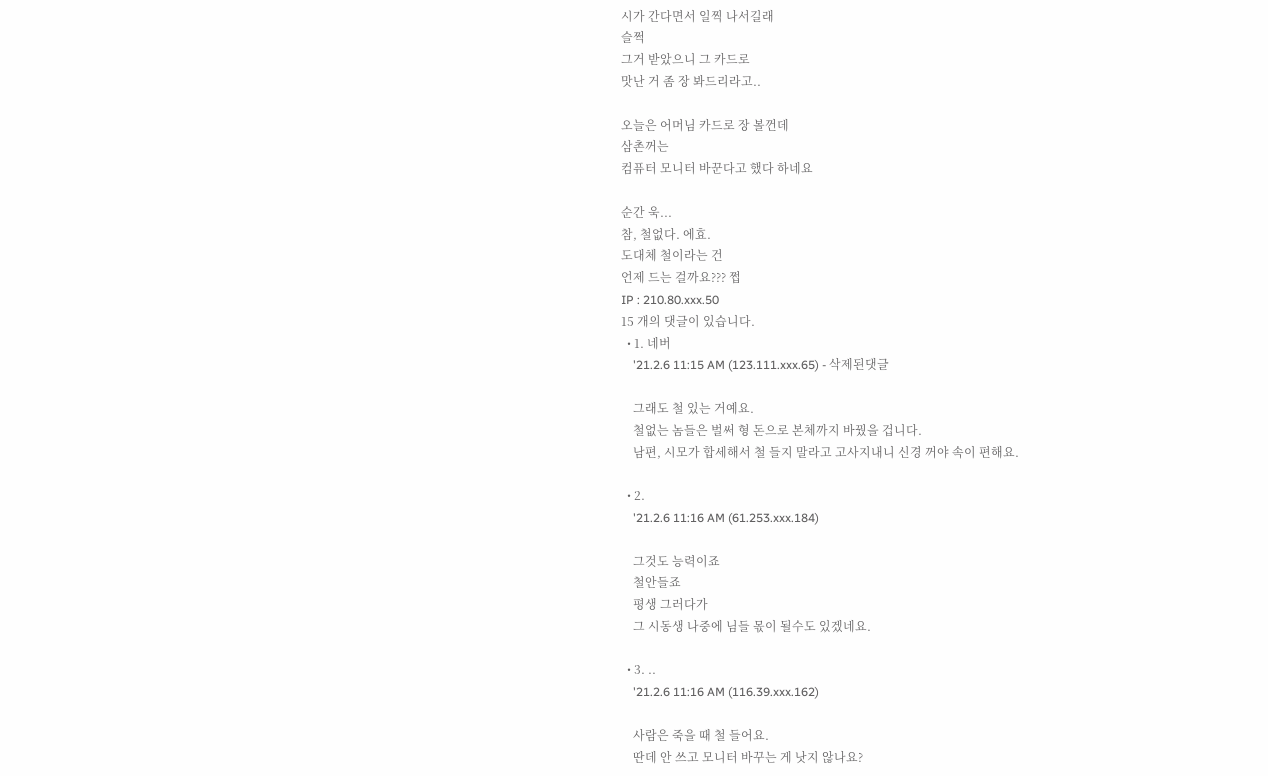시가 간다면서 일찍 나서길래
슬쩍
그거 받았으니 그 카드로
맛난 거 좀 장 봐드리라고..

오늘은 어머님 카드로 장 볼껀데
삼촌꺼는
컴퓨터 모니터 바꾼다고 했다 하네요

순간 욱...
참, 철없다. 에효.
도대체 철이라는 건
언제 드는 걸까요??? 쩝
IP : 210.80.xxx.50
15 개의 댓글이 있습니다.
  • 1. 네버
    '21.2.6 11:15 AM (123.111.xxx.65) - 삭제된댓글

    그래도 철 있는 거예요.
    철없는 놈들은 벌써 형 돈으로 본체까지 바꿨을 겁니다.
    남편, 시모가 합세해서 철 들지 말라고 고사지내니 신경 꺼야 속이 편해요.

  • 2.
    '21.2.6 11:16 AM (61.253.xxx.184)

    그것도 능력이죠
    철안들죠
    평생 그러다가
    그 시동생 나중에 님들 몫이 될수도 있겠네요.

  • 3. ..
    '21.2.6 11:16 AM (116.39.xxx.162)

    사람은 죽을 때 철 들어요.
    딴데 안 쓰고 모니터 바꾸는 게 낫지 않나요?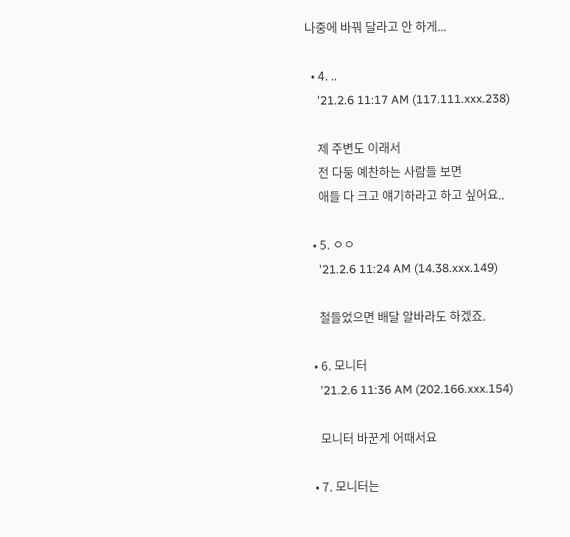나중에 바꿔 달라고 안 하게...

  • 4. ..
    '21.2.6 11:17 AM (117.111.xxx.238)

    제 주변도 이래서
    전 다둥 예찬하는 사람들 보면
    애들 다 크고 얘기하라고 하고 싶어요..

  • 5. ㅇㅇ
    '21.2.6 11:24 AM (14.38.xxx.149)

    철들었으면 배달 알바라도 하겠죠.

  • 6. 모니터
    '21.2.6 11:36 AM (202.166.xxx.154)

    모니터 바꾼게 어때서요

  • 7. 모니터는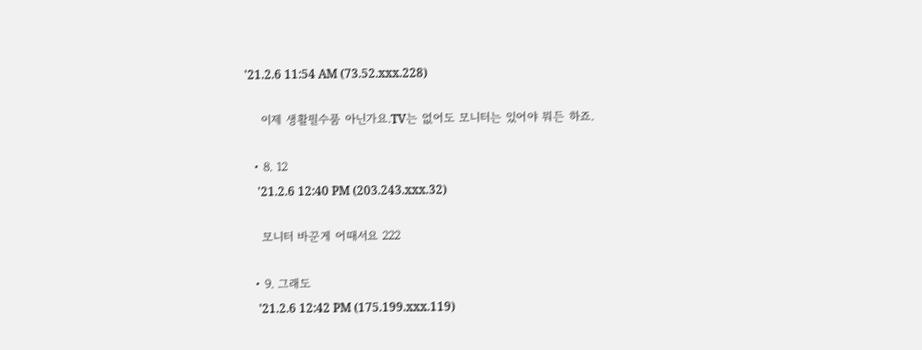'21.2.6 11:54 AM (73.52.xxx.228)

    이제 생활필수품 아닌가요.TV는 없어도 모니터는 있어야 뭐든 하죠.

  • 8. 12
    '21.2.6 12:40 PM (203.243.xxx.32)

    모니터 바꾼게 어때서요 222

  • 9. 그래도
    '21.2.6 12:42 PM (175.199.xxx.119)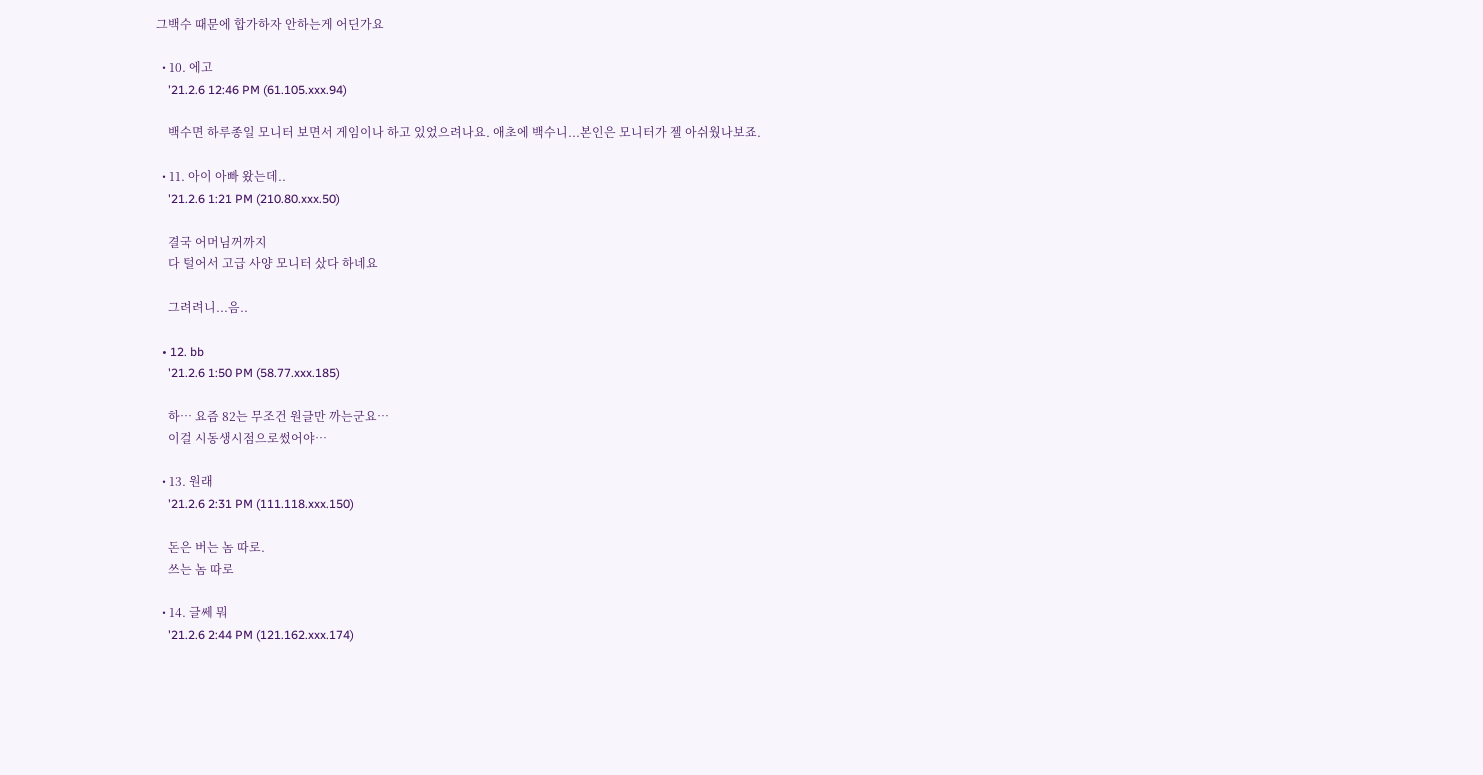그백수 때문에 합가하자 안하는게 어딘가요

  • 10. 에고
    '21.2.6 12:46 PM (61.105.xxx.94)

    백수면 하루종일 모니터 보면서 게임이나 하고 있었으려나요. 애초에 백수니...본인은 모니터가 젤 아쉬웠나보죠.

  • 11. 아이 아빠 왔는데..
    '21.2.6 1:21 PM (210.80.xxx.50)

    결국 어머님꺼까지
    다 털어서 고급 사양 모니터 샀다 하네요

    그려려니...음..

  • 12. bb
    '21.2.6 1:50 PM (58.77.xxx.185)

    하… 요즘 82는 무조건 원글만 까는군요…
    이걸 시동생시점으로썼어야…

  • 13. 원래
    '21.2.6 2:31 PM (111.118.xxx.150)

    돈은 버는 놈 따로.
    쓰는 놈 따로

  • 14. 글쎄 뭐
    '21.2.6 2:44 PM (121.162.xxx.174)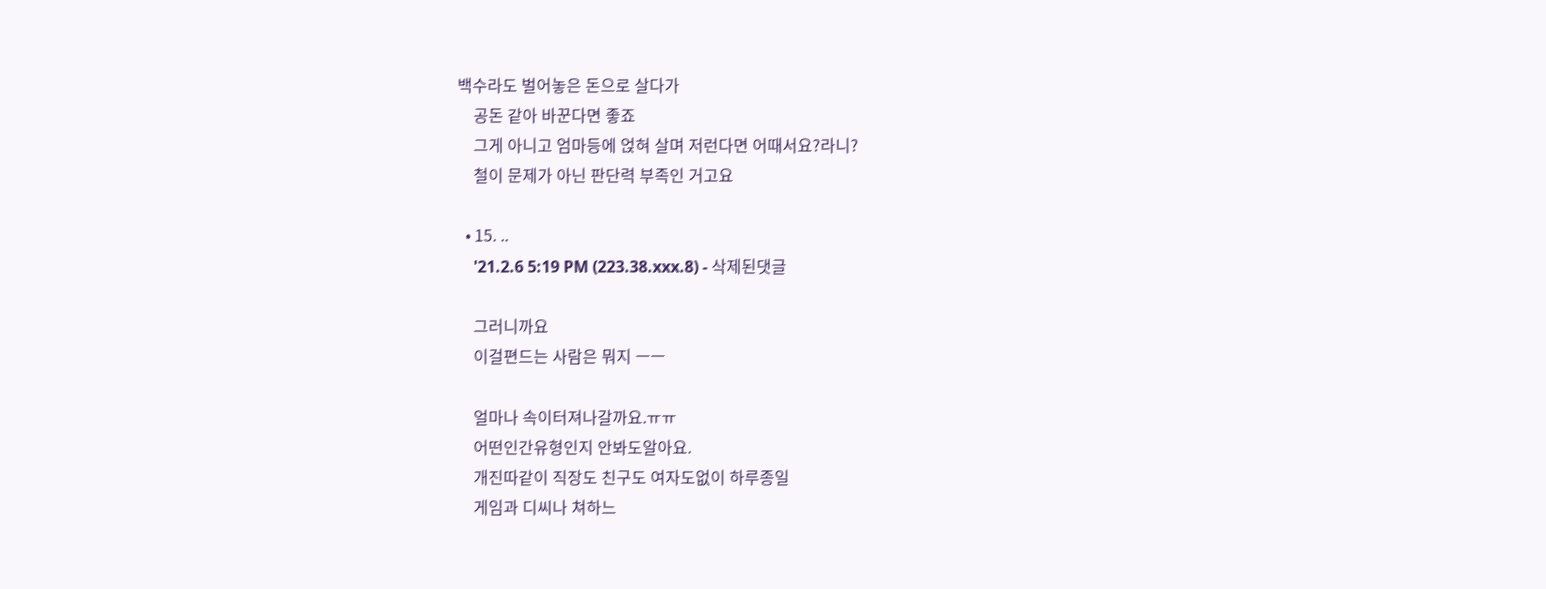백수라도 벌어놓은 돈으로 살다가
    공돈 같아 바꾼다면 좋죠
    그게 아니고 엄마등에 얹혀 살며 저런다면 어때서요?라니?
    철이 문제가 아닌 판단력 부족인 거고요

  • 15. ..
    '21.2.6 5:19 PM (223.38.xxx.8) - 삭제된댓글

    그러니까요
    이걸편드는 사람은 뭐지 ㅡㅡ

    얼마나 속이터져나갈까요.ㅠㅠ
    어떤인간유형인지 안봐도알아요.
    개진따같이 직장도 친구도 여자도없이 하루종일
    게임과 디씨나 쳐하느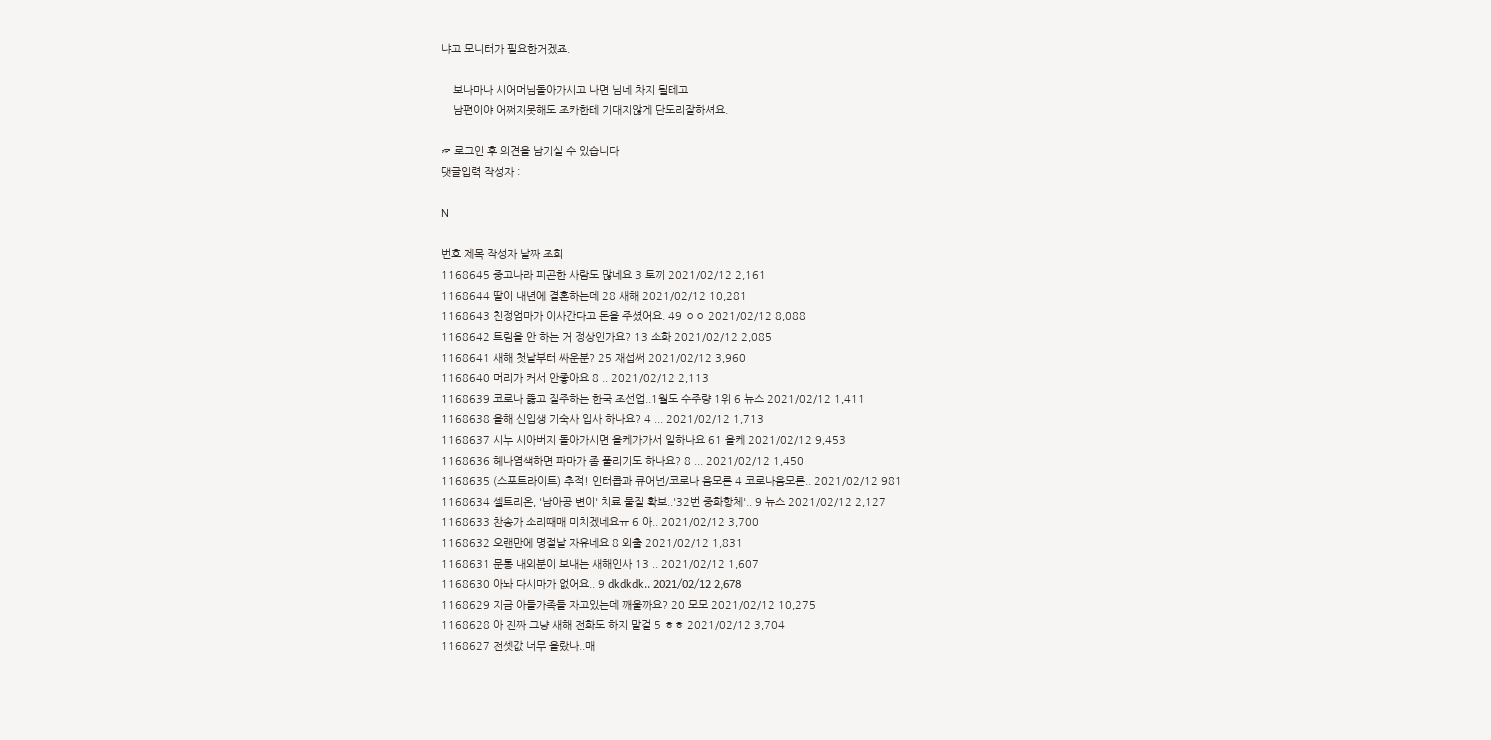냐고 모니터가 필요한거겠죠.

    보나마나 시어머님돌아가시고 나면 님네 차지 될테고
    남편이야 어쩌지못해도 조카한테 기대지않게 단도리잘하셔요.

☞ 로그인 후 의견을 남기실 수 있습니다
댓글입력 작성자 :

N

번호 제목 작성자 날짜 조회
1168645 중고나라 피곤한 사람도 많네요 3 토끼 2021/02/12 2,161
1168644 딸이 내년에 결혼하는데 28 새해 2021/02/12 10,281
1168643 친정엄마가 이사간다고 돈을 주셨어요. 49 ㅇㅇ 2021/02/12 8,088
1168642 트림을 안 하는 거 정상인가요? 13 소화 2021/02/12 2,085
1168641 새해 첫날부터 싸운분? 25 재섭써 2021/02/12 3,960
1168640 머리가 커서 안좋아요 8 .. 2021/02/12 2,113
1168639 코로나 뚫고 질주하는 한국 조선업..1월도 수주량 1위 6 뉴스 2021/02/12 1,411
1168638 올해 신입생 기숙사 입사 하나요? 4 ... 2021/02/12 1,713
1168637 시누 시아버지 돌아가시면 올케가가서 일하나요 61 올케 2021/02/12 9,453
1168636 헤나염색하면 파마가 좀 풀리기도 하나요? 8 ... 2021/02/12 1,450
1168635 (스포트라이트) 추적! 인터콥과 큐어넌/코로나 음모론 4 코로나음모론.. 2021/02/12 981
1168634 셀트리온, '남아공 변이' 치료 물질 확보..'32번 중화항체'.. 9 뉴스 2021/02/12 2,127
1168633 찬송가 소리때매 미치겠네요ㅠ 6 아.. 2021/02/12 3,700
1168632 오랜만에 명절날 자유네요 8 외출 2021/02/12 1,831
1168631 문통 내외분이 보내는 새해인사 13 .. 2021/02/12 1,607
1168630 아놔 다시마가 없어요.. 9 dkdkdk.. 2021/02/12 2,678
1168629 지금 아들가족들 자고있는데 깨울까요? 20 모모 2021/02/12 10,275
1168628 아 진짜 그냥 새해 전화도 하지 말걸 5 ㅎㅎ 2021/02/12 3,704
1168627 전셋값 너무 올랐나..매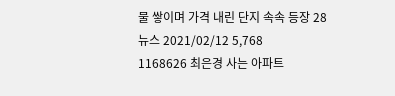물 쌓이며 가격 내린 단지 속속 등장 28 뉴스 2021/02/12 5,768
1168626 최은경 사는 아파트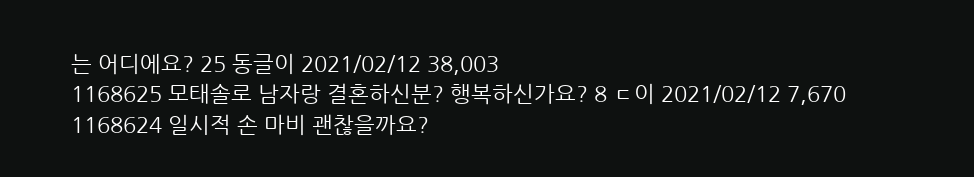는 어디에요? 25 동글이 2021/02/12 38,003
1168625 모태솔로 남자랑 결혼하신분? 행복하신가요? 8 ㄷ이 2021/02/12 7,670
1168624 일시적 손 마비 괜찮을까요?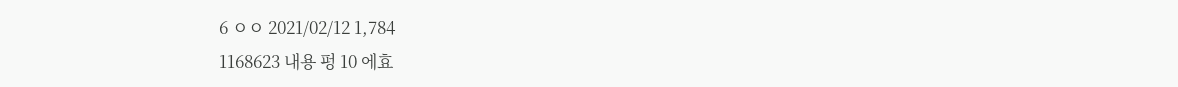6 ㅇㅇ 2021/02/12 1,784
1168623 내용 펑 10 에효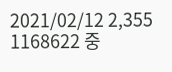2021/02/12 2,355
1168622 중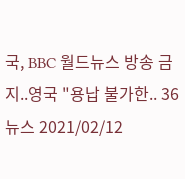국, BBC 월드뉴스 방송 금지..영국 "용납 불가한.. 36 뉴스 2021/02/12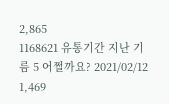2,865
1168621 유통기간 지난 기름 5 어쩔까요? 2021/02/12 1,469